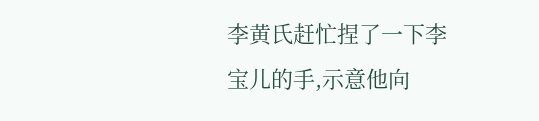李黄氏赶忙捏了一下李宝儿的手,示意他向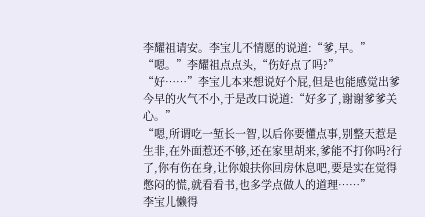李耀祖请安。李宝儿不情愿的说道:“爹,早。”
“嗯。”李耀祖点点头,“伤好点了吗?”
“好……”李宝儿本来想说好个屁,但是也能感觉出爹今早的火气不小,于是改口说道:“好多了,谢谢爹爹关心。”
“嗯,所谓吃一堑长一智,以后你要懂点事,别整天惹是生非,在外面惹还不够,还在家里胡来,爹能不打你吗?行了,你有伤在身,让你娘扶你回房休息吧,要是实在觉得憋闷的慌,就看看书,也多学点做人的道理……”
李宝儿懒得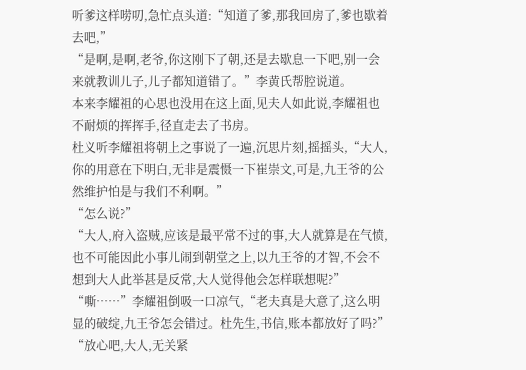听爹这样唠叨,急忙点头道:“知道了爹,那我回房了,爹也歇着去吧,”
“是啊,是啊,老爷,你这刚下了朝,还是去歇息一下吧,别一会来就教训儿子,儿子都知道错了。”李黄氏帮腔说道。
本来李耀祖的心思也没用在这上面,见夫人如此说,李耀祖也不耐烦的挥挥手,径直走去了书房。
杜义听李耀祖将朝上之事说了一遍,沉思片刻,摇摇头,“大人,你的用意在下明白,无非是震慑一下崔崇文,可是,九王爷的公然维护怕是与我们不利啊。”
“怎么说?”
“大人,府入盗贼,应该是最平常不过的事,大人就算是在气愤,也不可能因此小事儿闹到朝堂之上,以九王爷的才智,不会不想到大人此举甚是反常,大人觉得他会怎样联想呢?”
“嘶……”李耀祖倒吸一口凉气,“老夫真是大意了,这么明显的破绽,九王爷怎会错过。杜先生,书信,账本都放好了吗?”
“放心吧,大人,无关紧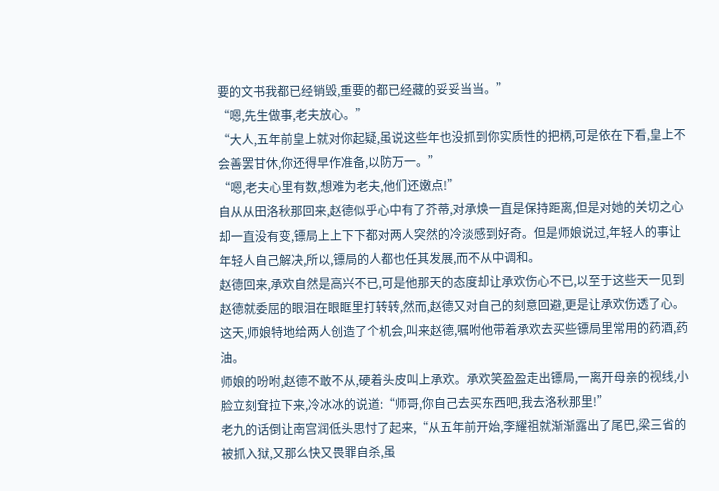要的文书我都已经销毁,重要的都已经藏的妥妥当当。”
“嗯,先生做事,老夫放心。”
“大人,五年前皇上就对你起疑,虽说这些年也没抓到你实质性的把柄,可是依在下看,皇上不会善罢甘休,你还得早作准备,以防万一。”
“嗯,老夫心里有数,想难为老夫,他们还嫩点!”
自从从田洛秋那回来,赵德似乎心中有了芥蒂,对承焕一直是保持距离,但是对她的关切之心却一直没有变,镖局上上下下都对两人突然的冷淡感到好奇。但是师娘说过,年轻人的事让年轻人自己解决,所以,镖局的人都也任其发展,而不从中调和。
赵德回来,承欢自然是高兴不已,可是他那天的态度却让承欢伤心不已,以至于这些天一见到赵德就委屈的眼泪在眼眶里打转转,然而,赵德又对自己的刻意回避,更是让承欢伤透了心。
这天,师娘特地给两人创造了个机会,叫来赵德,嘱咐他带着承欢去买些镖局里常用的药酒,药油。
师娘的吩咐,赵德不敢不从,硬着头皮叫上承欢。承欢笑盈盈走出镖局,一离开母亲的视线,小脸立刻耷拉下来,冷冰冰的说道:“师哥,你自己去买东西吧,我去洛秋那里!”
老九的话倒让南宫润低头思忖了起来,“从五年前开始,李耀祖就渐渐露出了尾巴,梁三省的被抓入狱,又那么快又畏罪自杀,虽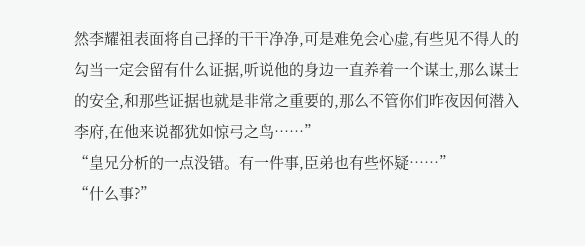然李耀祖表面将自己择的干干净净,可是难免会心虚,有些见不得人的勾当一定会留有什么证据,听说他的身边一直养着一个谋士,那么谋士的安全,和那些证据也就是非常之重要的,那么不管你们昨夜因何潜入李府,在他来说都犹如惊弓之鸟……”
“皇兄分析的一点没错。有一件事,臣弟也有些怀疑……”
“什么事?”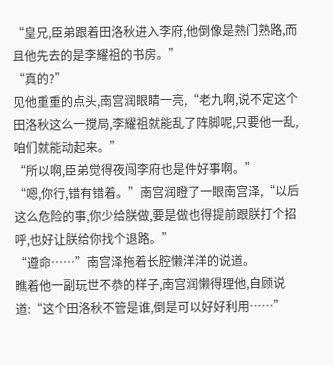“皇兄,臣弟跟着田洛秋进入李府,他倒像是熟门熟路,而且他先去的是李耀祖的书房。”
“真的?”
见他重重的点头,南宫润眼睛一亮,“老九啊,说不定这个田洛秋这么一搅局,李耀祖就能乱了阵脚呢,只要他一乱,咱们就能动起来。”
“所以啊,臣弟觉得夜闯李府也是件好事啊。”
“嗯,你行,错有错着。”南宫润瞪了一眼南宫泽,“以后这么危险的事,你少给朕做,要是做也得提前跟朕打个招呼,也好让朕给你找个退路。”
“遵命……”南宫泽拖着长腔懒洋洋的说道。
瞧着他一副玩世不恭的样子,南宫润懒得理他,自顾说道:“这个田洛秋不管是谁,倒是可以好好利用……”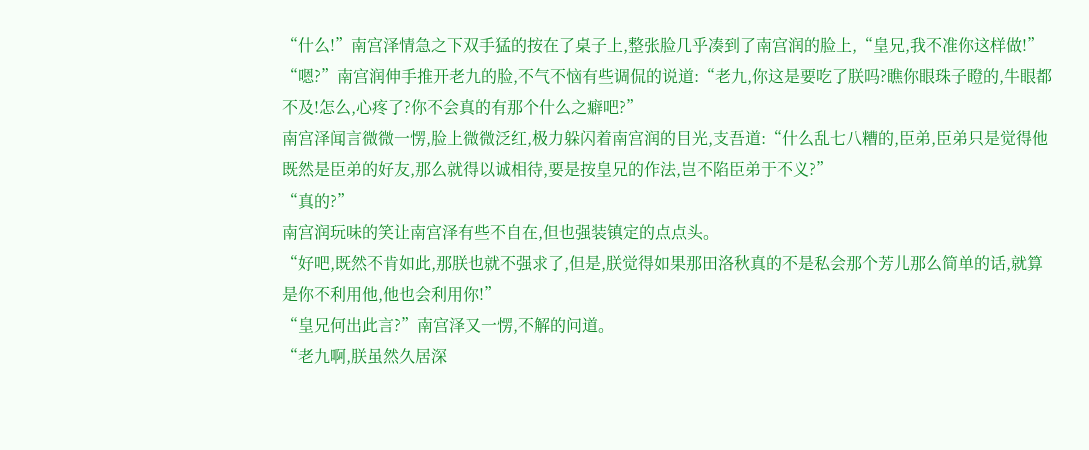“什么!”南宫泽情急之下双手猛的按在了桌子上,整张脸几乎凑到了南宫润的脸上,“皇兄,我不准你这样做!”
“嗯?”南宫润伸手推开老九的脸,不气不恼有些调侃的说道:“老九,你这是要吃了朕吗?瞧你眼珠子瞪的,牛眼都不及!怎么,心疼了?你不会真的有那个什么之癖吧?”
南宫泽闻言微微一愣,脸上微微泛红,极力躲闪着南宫润的目光,支吾道:“什么乱七八糟的,臣弟,臣弟只是觉得他既然是臣弟的好友,那么就得以诚相待,要是按皇兄的作法,岂不陷臣弟于不义?”
“真的?”
南宫润玩味的笑让南宫泽有些不自在,但也强装镇定的点点头。
“好吧,既然不肯如此,那朕也就不强求了,但是,朕觉得如果那田洛秋真的不是私会那个芳儿那么简单的话,就算是你不利用他,他也会利用你!”
“皇兄何出此言?”南宫泽又一愣,不解的问道。
“老九啊,朕虽然久居深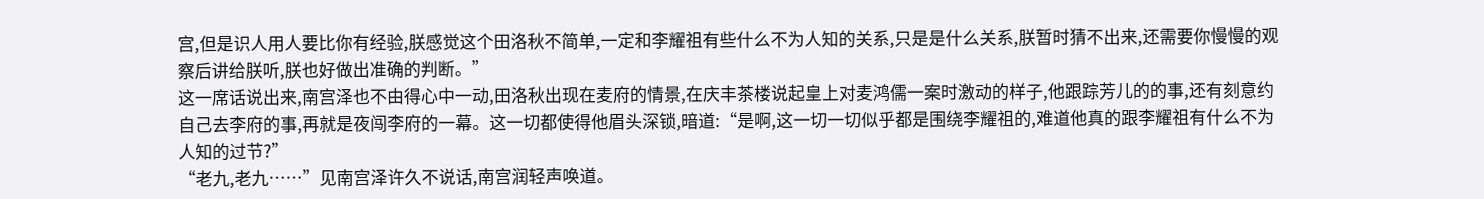宫,但是识人用人要比你有经验,朕感觉这个田洛秋不简单,一定和李耀祖有些什么不为人知的关系,只是是什么关系,朕暂时猜不出来,还需要你慢慢的观察后讲给朕听,朕也好做出准确的判断。”
这一席话说出来,南宫泽也不由得心中一动,田洛秋出现在麦府的情景,在庆丰茶楼说起皇上对麦鸿儒一案时激动的样子,他跟踪芳儿的的事,还有刻意约自己去李府的事,再就是夜闯李府的一幕。这一切都使得他眉头深锁,暗道:“是啊,这一切一切似乎都是围绕李耀祖的,难道他真的跟李耀祖有什么不为人知的过节?”
“老九,老九……”见南宫泽许久不说话,南宫润轻声唤道。